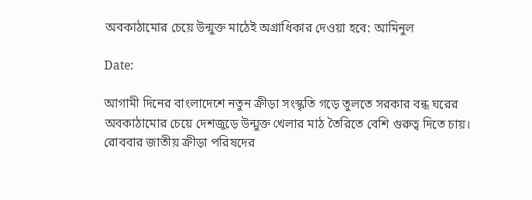অবকাঠামোর চেয়ে উন্মুক্ত মাঠেই অগ্রাধিকার দেওয়া হবে: আমিনুল

Date:

আগামী দিনের বাংলাদেশে নতুন ক্রীড়া সংস্কৃতি গড়ে তুলতে সরকার বন্ধ ঘরের অবকাঠামোর চেয়ে দেশজুড়ে উন্মুক্ত খেলার মাঠ তৈরিতে বেশি গুরুত্ব দিতে চায়। রোববার জাতীয় ক্রীড়া পরিষদের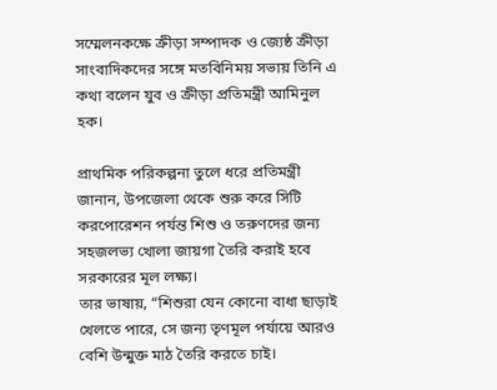সম্মেলনকক্ষে ক্রীড়া সম্পাদক ও জ্যেষ্ঠ ক্রীড়া সাংবাদিকদের সঙ্গে মতবিনিময় সভায় তিনি এ কথা বলেন যুব ও ক্রীড়া প্রতিমন্ত্রী আমিনুল হক।

প্রাথমিক পরিকল্পনা তুলে ধরে প্রতিমন্ত্রী জানান, উপজেলা থেকে শুরু করে সিটি করপোরেশন পর্যন্ত শিশু ও তরুণদের জন্য সহজলভ্য খোলা জায়গা তৈরি করাই হবে সরকারের মূল লক্ষ্য।
তার ভাষায়, “শিশুরা যেন কোনো বাধা ছাড়াই খেলতে পারে, সে জন্য তৃণমূল পর্যায়ে আরও বেশি উন্মুক্ত মাঠ তৈরি করতে চাই।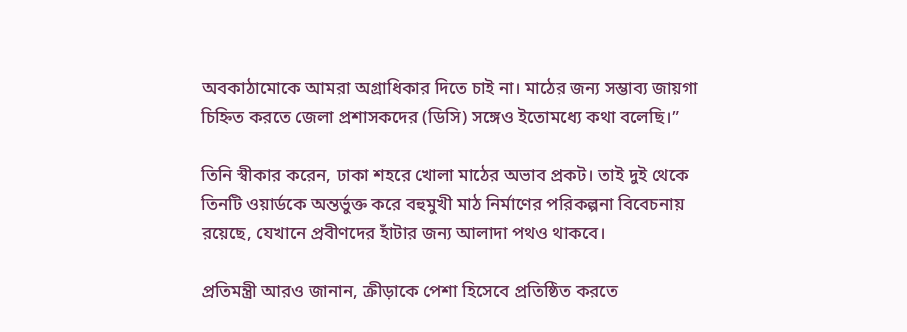অবকাঠামোকে আমরা অগ্রাধিকার দিতে চাই না। মাঠের জন্য সম্ভাব্য জায়গা চিহ্নিত করতে জেলা প্রশাসকদের (ডিসি) সঙ্গেও ইতোমধ্যে কথা বলেছি।”

তিনি স্বীকার করেন, ঢাকা শহরে খোলা মাঠের অভাব প্রকট। তাই দুই থেকে তিনটি ওয়ার্ডকে অন্তর্ভুক্ত করে বহুমুখী মাঠ নির্মাণের পরিকল্পনা বিবেচনায় রয়েছে, যেখানে প্রবীণদের হাঁটার জন্য আলাদা পথও থাকবে।

প্রতিমন্ত্রী আরও জানান, ক্রীড়াকে পেশা হিসেবে প্রতিষ্ঠিত করতে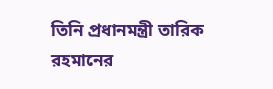তিনি প্রধানমন্ত্রী তারিক রহমানের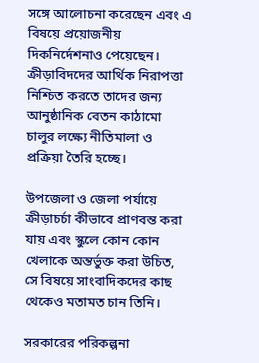সঙ্গে আলোচনা করেছেন এবং এ বিষয়ে প্রয়োজনীয় দিকনির্দেশনাও পেয়েছেন। ক্রীড়াবিদদের আর্থিক নিরাপত্তা নিশ্চিত করতে তাদের জন্য আনুষ্ঠানিক বেতন কাঠামো চালুর লক্ষ্যে নীতিমালা ও প্রক্রিয়া তৈরি হচ্ছে।

উপজেলা ও জেলা পর্যায়ে ক্রীড়াচর্চা কীভাবে প্রাণবন্ত করা যায় এবং স্কুলে কোন কোন খেলাকে অন্তর্ভুক্ত করা উচিত, সে বিষয়ে সাংবাদিকদের কাছ থেকেও মতামত চান তিনি।

সরকারের পরিকল্পনা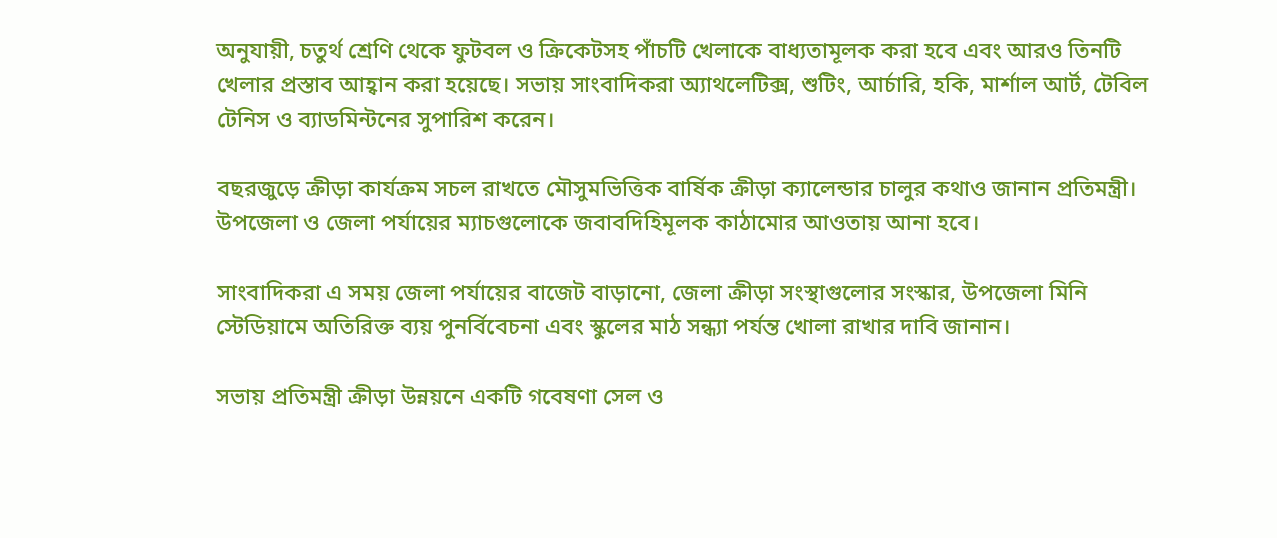অনুযায়ী, চতুর্থ শ্রেণি থেকে ফুটবল ও ক্রিকেটসহ পাঁচটি খেলাকে বাধ্যতামূলক করা হবে এবং আরও তিনটি খেলার প্রস্তাব আহ্বান করা হয়েছে। সভায় সাংবাদিকরা অ্যাথলেটিক্স, শুটিং, আর্চারি, হকি, মার্শাল আর্ট, টেবিল টেনিস ও ব্যাডমিন্টনের সুপারিশ করেন।

বছরজুড়ে ক্রীড়া কার্যক্রম সচল রাখতে মৌসুমভিত্তিক বার্ষিক ক্রীড়া ক্যালেন্ডার চালুর কথাও জানান প্রতিমন্ত্রী। উপজেলা ও জেলা পর্যায়ের ম্যাচগুলোকে জবাবদিহিমূলক কাঠামোর আওতায় আনা হবে।

সাংবাদিকরা এ সময় জেলা পর্যায়ের বাজেট বাড়ানো, জেলা ক্রীড়া সংস্থাগুলোর সংস্কার, উপজেলা মিনি স্টেডিয়ামে অতিরিক্ত ব্যয় পুনর্বিবেচনা এবং স্কুলের মাঠ সন্ধ্যা পর্যন্ত খোলা রাখার দাবি জানান।

সভায় প্রতিমন্ত্রী ক্রীড়া উন্নয়নে একটি গবেষণা সেল ও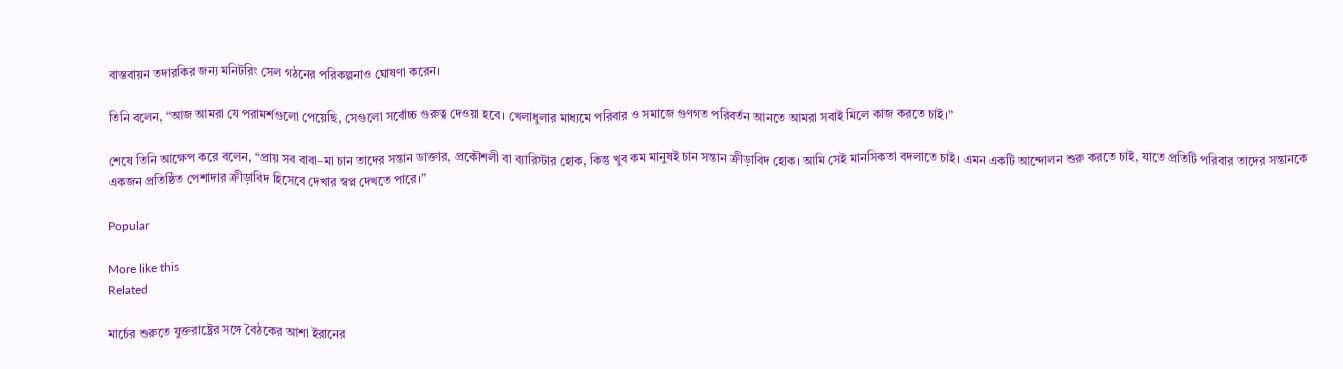বাস্তবায়ন তদারকির জন্য মনিটরিং সেল গঠনের পরিকল্পনাও ঘোষণা করেন।

তিনি বলেন, “আজ আমরা যে পরামর্শগুলো পেয়েছি, সেগুলো সর্বোচ্চ গুরুত্ব দেওয়া হবে। খেলাধুলার মাধ্যমে পরিবার ও সমাজে গুণগত পরিবর্তন আনতে আমরা সবাই মিলে কাজ করতে চাই।”

শেষে তিনি আক্ষেপ করে বলেন, “প্রায় সব বাবা–মা চান তাদের সন্তান ডাক্তার, প্রকৌশলী বা ব্যারিস্টার হোক, কিন্তু খুব কম মানুষই চান সন্তান ক্রীড়াবিদ হোক। আমি সেই মানসিকতা বদলাতে চাই। এমন একটি আন্দোলন শুরু করতে চাই, যাতে প্রতিটি পরিবার তাদের সন্তানকে একজন প্রতিষ্ঠিত পেশাদার ক্রীড়াবিদ হিসেবে দেখার স্বপ্ন দেখতে পারে।”

Popular

More like this
Related

মার্চের শুরুতে যুক্তরাষ্ট্রের সঙ্গে বৈঠকের আশা ইরানের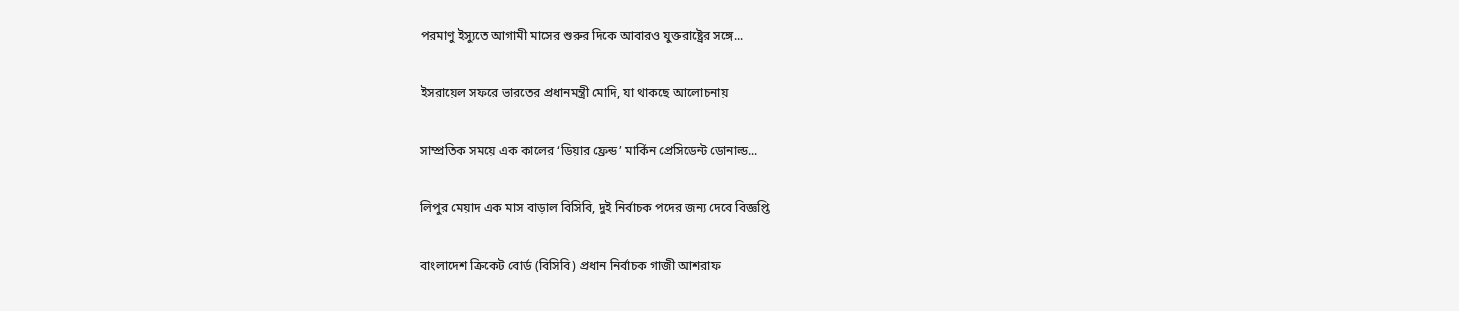পরমাণু ইস্যুতে আগামী মাসের শুরুর দিকে আবারও যুক্তরাষ্ট্রের সঙ্গে...

ইসরায়েল সফরে ভারতের প্রধানমন্ত্রী মোদি, যা থাকছে আলোচনায়

সাম্প্রতিক সময়ে এক কালের ‘ডিয়ার ফ্রেন্ড’ মার্কিন প্রেসিডেন্ট ডোনাল্ড...

লিপুর মেয়াদ এক মাস বাড়াল বিসিবি, দুই নির্বাচক পদের জন্য দেবে বিজ্ঞপ্তি

বাংলাদেশ ক্রিকেট বোর্ড (বিসিবি) প্রধান নির্বাচক গাজী আশরাফ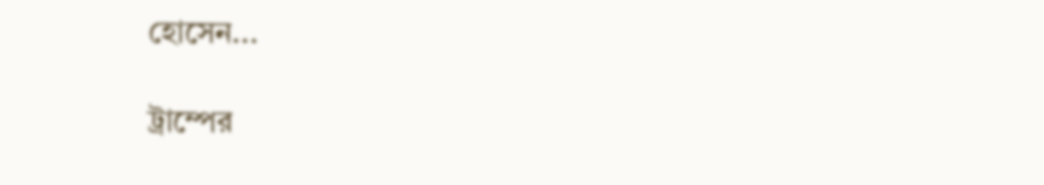হোসেন...

ট্রাম্পের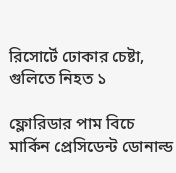রিসোর্টে ঢোকার চেষ্টা, গুলিতে নিহত ১

ফ্লোরিডার পাম বিচে মার্কিন প্রেসিডেন্ট ডোনাল্ড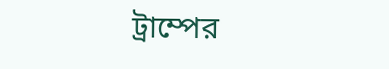ট্রাম্পের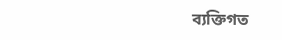ব্যক্তিগত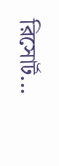রিসোর্ট...